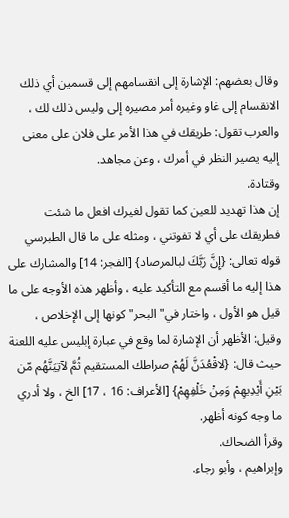وقال بعضهم: الإشارة إلى انقسامهم إلى قسمين أي ذلك الانقسام إلى غاو وغيره أمر مصيره إلى وليس ذلك لك ، والعرب تقول: طريقك في هذا الأمر على فلان على معنى إليه يصير النظر في أمرك ، وعن مجاهد.
وقتادة.
إن هذا تهديد للعين كما تقول لغيرك افعل ما شئت فطريقك على أي لا تفوتني ، ومثله على ما قال الطبرسي قوله تعالى: {إِنَّ رَبَّكَ لبالمرصاد} [الفجر: 14] والمشارك على هذا إليه ما أقسم مع التأكيد عليه ، وأظهر هذه الأوجه على ما قيل هو الأول ، واختار في"البحر"كونها إلى الإخلاص ، وقيل: الأظهر أن الإشارة لما وقع في عبارة إبليس عليه اللعنة حيث قال: {لاقْعُدَنَّ لَهُمْ صراطك المستقيم ثُمَّ لآتِيَنَّهُم مّن بَيْنِ أَيْدِيهِمْ وَمِنْ خَلْفِهِمْ} [الأعراف: 16 ، 17] الخ ، ولا أدري ما وجه كونه أظهر.
وقرأ الضحاك.
وإبراهيم ، وأبو رجاء.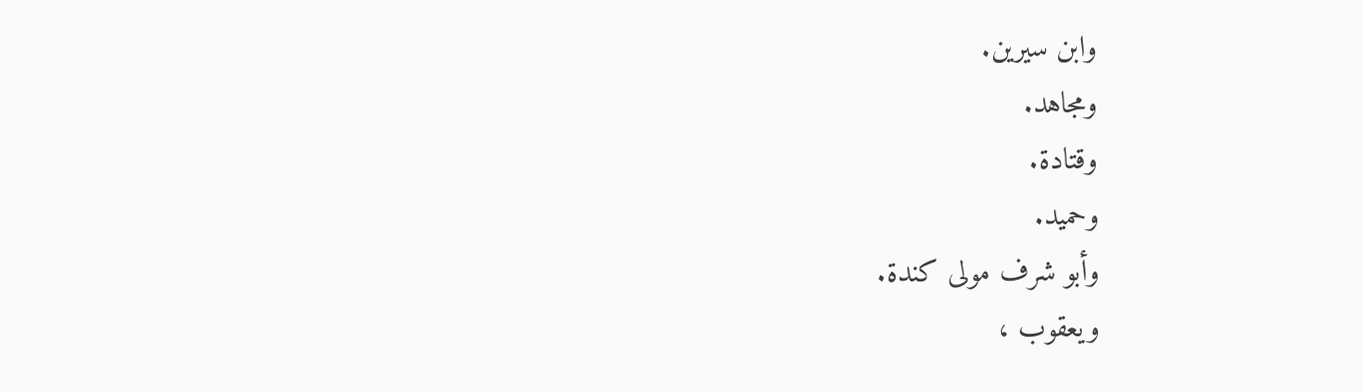وابن سيرين.
ومجاهد.
وقتادة.
وحميد.
وأبو شرف مولى كندة.
ويعقوب ،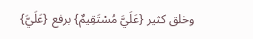وخلق كثير {عَلَيَّ مُسْتَقِيمٌ} برفع {عَلَيَّ}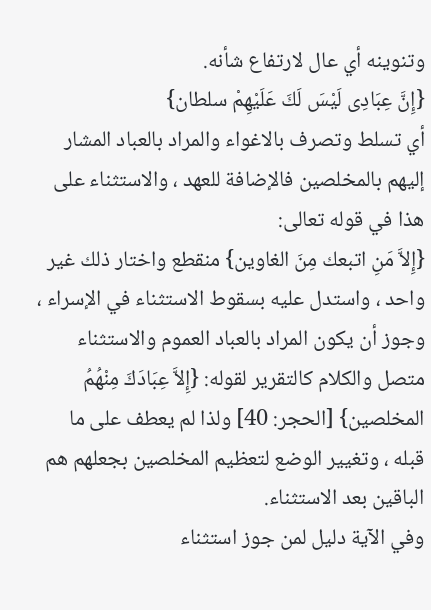وتنوينه أي عال لارتفاع شأنه.
{إِنَّ عِبَادِى لَيْسَ لَكَ عَلَيْهِمْ سلطان}
أي تسلط وتصرف بالاغواء والمراد بالعباد المشار إليهم بالمخلصين فالإضافة للعهد ، والاستثناء على هذا في قوله تعالى:
{إِلاَّ مَنِ اتبعك مِنَ الغاوين} منقطع واختار ذلك غير واحد ، واستدل عليه بسقوط الاستثناء في الإسراء ، وجوز أن يكون المراد بالعباد العموم والاستثناء متصل والكلام كالتقرير لقوله: {إِلاَّ عِبَادَكَ مِنْهُمُ المخلصين} [الحجر: 40] ولذا لم يعطف على ما قبله ، وتغيير الوضع لتعظيم المخلصين بجعلهم هم الباقين بعد الاستثناء.
وفي الآية دليل لمن جوز استثناء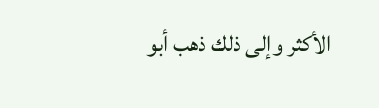الأكثر وإلى ذلك ذهب أبو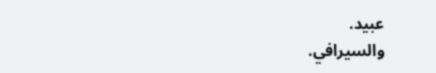عبيد.
والسيرافي.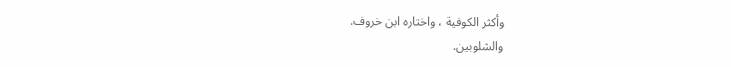وأكثر الكوفية ، واختاره ابن خروف.
والشلوبين.